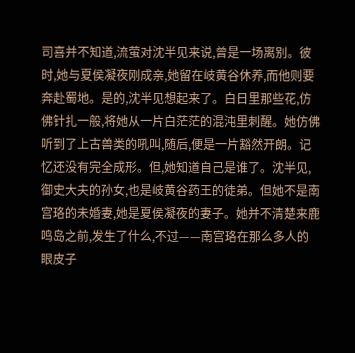司喜并不知道,流萤对沈半见来说,曾是一场离别。彼时,她与夏侯凝夜刚成亲,她留在岐黄谷休养,而他则要奔赴蜀地。是的,沈半见想起来了。白日里那些花,仿佛针扎一般,将她从一片白茫茫的混沌里刺醒。她仿佛听到了上古兽类的吼叫,随后,便是一片豁然开朗。记忆还没有完全成形。但,她知道自己是谁了。沈半见,御史大夫的孙女,也是岐黄谷药王的徒弟。但她不是南宫珞的未婚妻,她是夏侯凝夜的妻子。她并不清楚来鹿鸣岛之前,发生了什么,不过——南宫珞在那么多人的眼皮子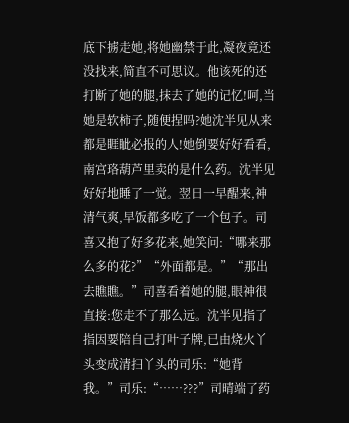底下掳走她,将她幽禁于此,凝夜竟还没找来,简直不可思议。他该死的还打断了她的腿,抹去了她的记忆!呵,当她是软柿子,随便捏吗?她沈半见从来都是睚眦必报的人!她倒要好好看看,南宫珞葫芦里卖的是什么药。沈半见好好地睡了一觉。翌日一早醒来,神清气爽,早饭都多吃了一个包子。司喜又抱了好多花来,她笑问:“哪来那么多的花?”“外面都是。”“那出去瞧瞧。”司喜看着她的腿,眼神很直接:您走不了那么远。沈半见指了指因要陪自己打叶子牌,已由烧火丫头变成清扫丫头的司乐:“她背我。”司乐:“……???”司晴端了药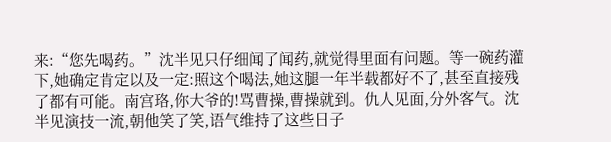来:“您先喝药。”沈半见只仔细闻了闻药,就觉得里面有问题。等一碗药灌下,她确定肯定以及一定:照这个喝法,她这腿一年半载都好不了,甚至直接残了都有可能。南宫珞,你大爷的!骂曹操,曹操就到。仇人见面,分外客气。沈半见演技一流,朝他笑了笑,语气维持了这些日子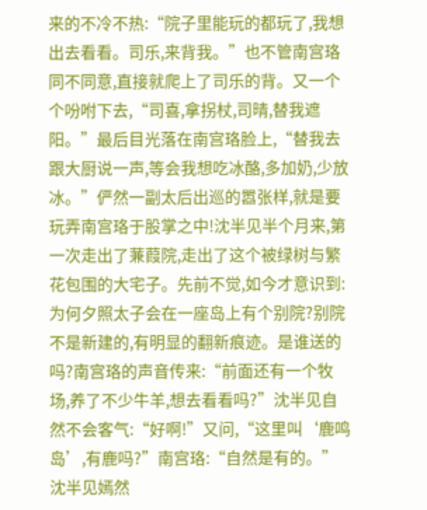来的不冷不热:“院子里能玩的都玩了,我想出去看看。司乐,来背我。”也不管南宫珞同不同意,直接就爬上了司乐的背。又一个个吩咐下去,“司喜,拿拐杖,司晴,替我遮阳。”最后目光落在南宫珞脸上,“替我去跟大厨说一声,等会我想吃冰酪,多加奶,少放冰。”俨然一副太后出巡的嚣张样,就是要玩弄南宫珞于股掌之中!沈半见半个月来,第一次走出了蒹葭院,走出了这个被绿树与繁花包围的大宅子。先前不觉,如今才意识到:为何夕照太子会在一座岛上有个别院?别院不是新建的,有明显的翻新痕迹。是谁送的吗?南宫珞的声音传来:“前面还有一个牧场,养了不少牛羊,想去看看吗?”沈半见自然不会客气:“好啊!”又问,“这里叫‘鹿鸣岛’,有鹿吗?”南宫珞:“自然是有的。”沈半见嫣然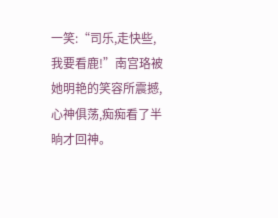一笑:“司乐,走快些,我要看鹿!”南宫珞被她明艳的笑容所震撼,心神俱荡,痴痴看了半晌才回神。